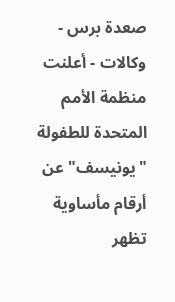صعدة برس - وكالات - أعلنت منظمة الأمم المتحدة للطفولة "يونيسف" عن أرقام مأساوية تظهر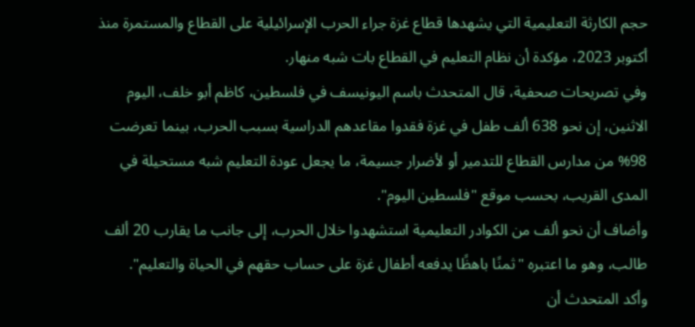حجم الكارثة التعليمية التي يشهدها قطاع غزة جراء الحرب الإسرائيلية على القطاع والمستمرة منذ أكتوبر 2023، مؤكدة أن نظام التعليم في القطاع بات شبه منهار.
وفي تصريحات صحفية، قال المتحدث باسم اليونيسف في فلسطين، كاظم أبو خلف، اليوم الاثنين، إن نحو 638 ألف طفل في غزة فقدوا مقاعدهم الدراسية بسبب الحرب، بينما تعرضت 98% من مدارس القطاع للتدمير أو لأضرار جسيمة، ما يجعل عودة التعليم شبه مستحيلة في المدى القريب، بحسب موقع "فلسطين اليوم".
وأضاف أن نحو ألف من الكوادر التعليمية استشهدوا خلال الحرب، إلى جانب ما يقارب 20 ألف طالب، وهو ما اعتبره "ثمنًا باهظًا يدفعه أطفال غزة على حساب حقهم في الحياة والتعليم".
وأكد المتحدث أن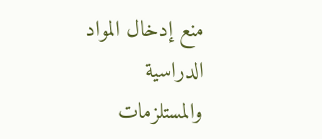منع إدخال المواد الدراسية والمستلزمات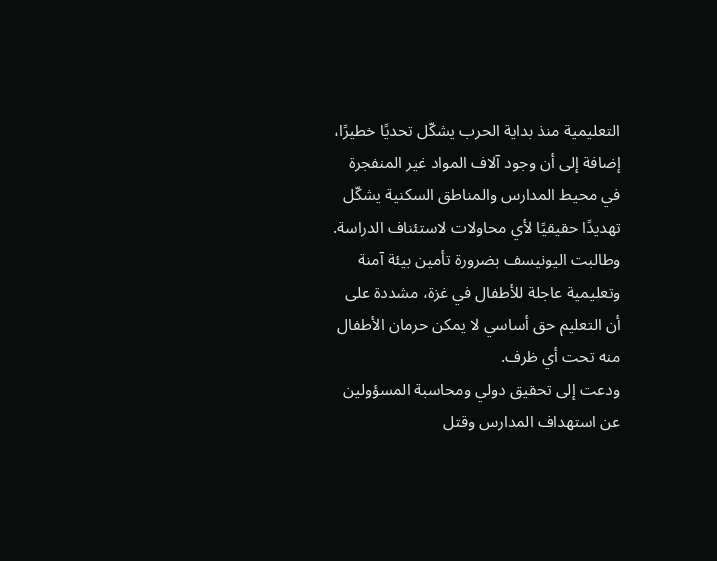التعليمية منذ بداية الحرب يشكّل تحديًا خطيرًا، إضافة إلى أن وجود آلاف المواد غير المنفجرة في محيط المدارس والمناطق السكنية يشكّل تهديدًا حقيقيًا لأي محاولات لاستئناف الدراسة.
وطالبت اليونيسف بضرورة تأمين بيئة آمنة وتعليمية عاجلة للأطفال في غزة، مشددة على أن التعليم حق أساسي لا يمكن حرمان الأطفال منه تحت أي ظرف.
ودعت إلى تحقيق دولي ومحاسبة المسؤولين عن استهداف المدارس وقتل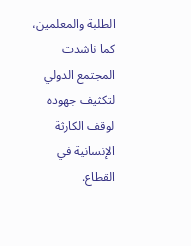الطلبة والمعلمين، كما ناشدت المجتمع الدولي لتكثيف جهوده لوقف الكارثة الإنسانية في القطاع.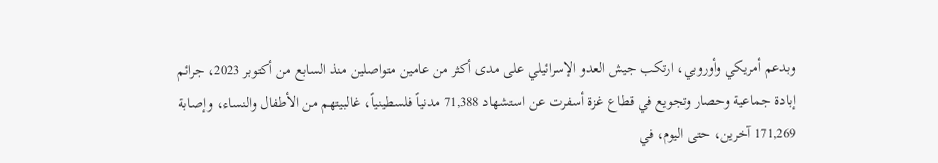وبدعم أمريكي وأوروبي، ارتكب جيش العدو الإسرائيلي على مدى أكثر من عامين متواصلين منذ السابع من أكتوبر 2023، جرائم إبادة جماعية وحصار وتجويع في قطاع غزة أسفرت عن استشهاد 71,388 مدنياً فلسطينياً، غالبيتهم من الأطفال والنساء، وإصابة 171,269 آخرين، حتى اليوم، في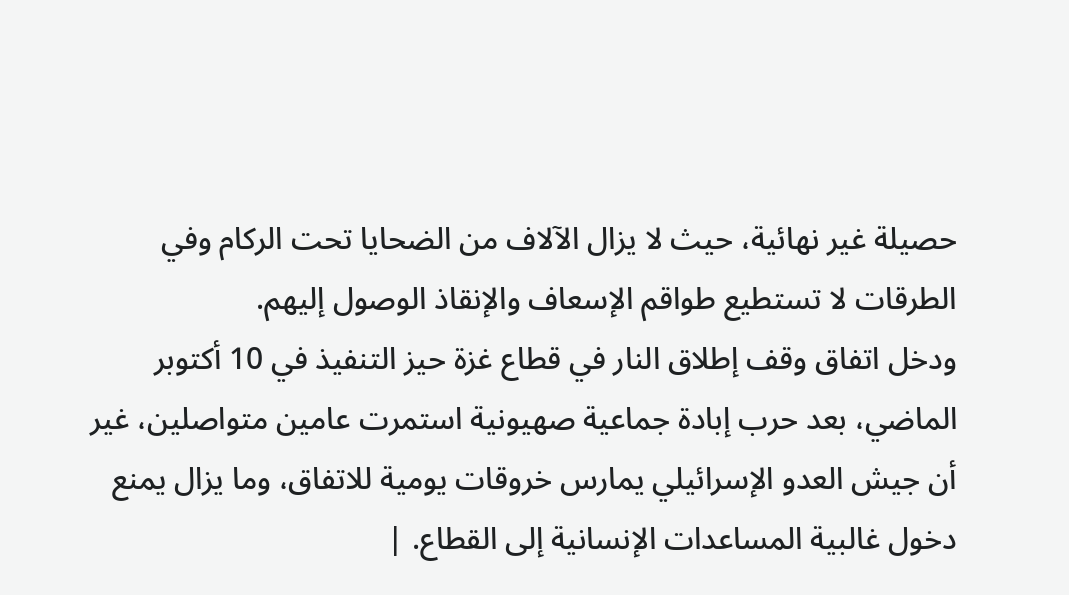حصيلة غير نهائية، حيث لا يزال الآلاف من الضحايا تحت الركام وفي الطرقات لا تستطيع طواقم الإسعاف والإنقاذ الوصول إليهم.
ودخل اتفاق وقف إطلاق النار في قطاع غزة حيز التنفيذ في 10 أكتوبر الماضي، بعد حرب إبادة جماعية صهيونية استمرت عامين متواصلين، غير أن جيش العدو الإسرائيلي يمارس خروقات يومية للاتفاق، وما يزال يمنع دخول غالبية المساعدات الإنسانية إلى القطاع. |